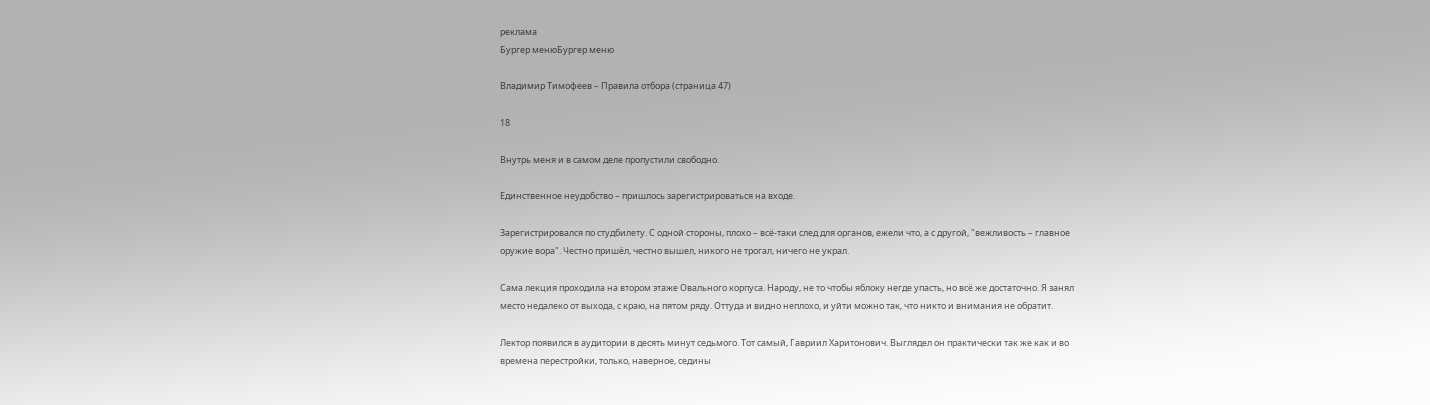реклама
Бургер менюБургер меню

Владимир Тимофеев – Правила отбора (страница 47)

18

Внутрь меня и в самом деле пропустили свободно.

Единственное неудобство – пришлось зарегистрироваться на входе.

Зарегистрировался по студбилету. С одной стороны, плохо – всё-таки след для органов, ежели что, а с другой, "вежливость – главное оружие вора". Честно пришёл, честно вышел, никого не трогал, ничего не украл.

Сама лекция проходила на втором этаже Овального корпуса. Народу, не то чтобы яблоку негде упасть, но всё же достаточно. Я занял место недалеко от выхода, с краю, на пятом ряду. Оттуда и видно неплохо, и уйти можно так, что никто и внимания не обратит.

Лектор появился в аудитории в десять минут седьмого. Тот самый, Гавриил Харитонович. Выглядел он практически так же как и во времена перестройки, только, наверное, седины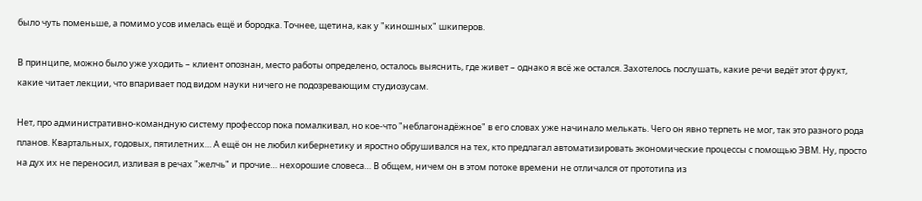было чуть поменьше, а помимо усов имелась ещё и бородка. Точнее, щетина, как у "киношных" шкиперов.

В принципе, можно было уже уходить – клиент опознан, место работы определено, осталось выяснить, где живет – однако я всё же остался. Захотелось послушать, какие речи ведёт этот фрукт, какие читает лекции, что впаривает под видом науки ничего не подозревающим студиозусам.

Нет, про административно-командную систему профессор пока помалкивал, но кое-что "неблагонадёжное" в его словах уже начинало мелькать. Чего он явно терпеть не мог, так это разного рода планов. Квартальных, годовых, пятилетних… А ещё он не любил кибернетику и яростно обрушивался на тех, кто предлагал автоматизировать экономические процессы с помощью ЭВМ. Ну, просто на дух их не переносил, изливая в речах "желчь" и прочие… нехорошие словеса… В общем, ничем он в этом потоке времени не отличался от прототипа из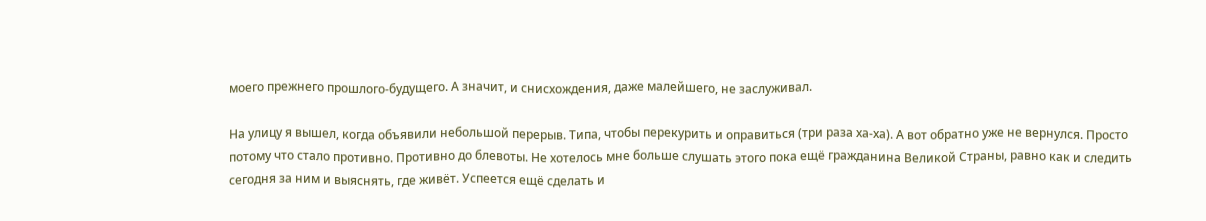моего прежнего прошлого-будущего. А значит, и снисхождения, даже малейшего, не заслуживал.

На улицу я вышел, когда объявили небольшой перерыв. Типа, чтобы перекурить и оправиться (три раза ха-ха). А вот обратно уже не вернулся. Просто потому что стало противно. Противно до блевоты. Не хотелось мне больше слушать этого пока ещё гражданина Великой Страны, равно как и следить сегодня за ним и выяснять, где живёт. Успеется ещё сделать и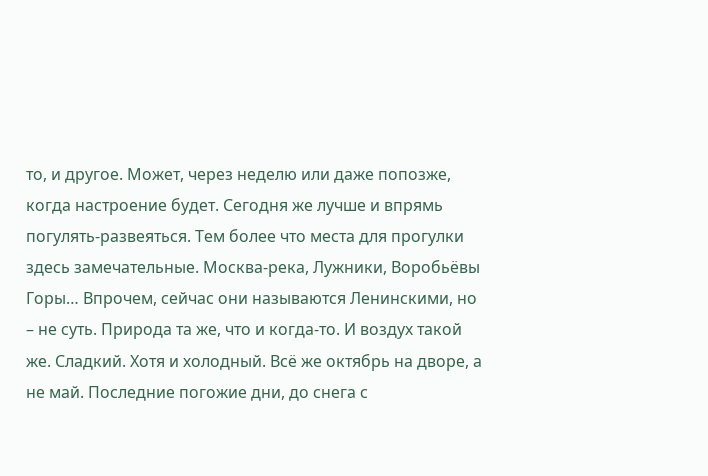то, и другое. Может, через неделю или даже попозже, когда настроение будет. Сегодня же лучше и впрямь погулять-развеяться. Тем более что места для прогулки здесь замечательные. Москва-река, Лужники, Воробьёвы Горы… Впрочем, сейчас они называются Ленинскими, но – не суть. Природа та же, что и когда-то. И воздух такой же. Сладкий. Хотя и холодный. Всё же октябрь на дворе, а не май. Последние погожие дни, до снега с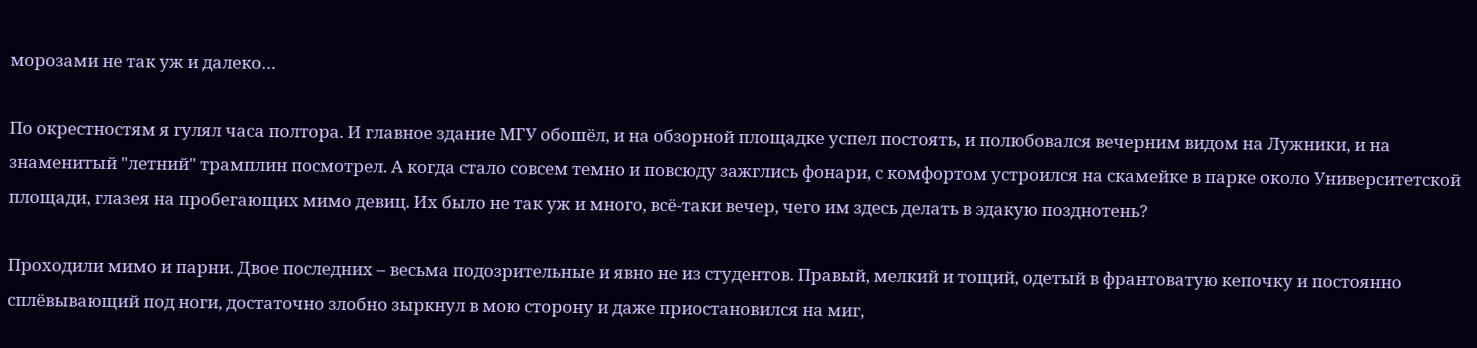морозами не так уж и далеко…

По окрестностям я гулял часа полтора. И главное здание МГУ обошёл, и на обзорной площадке успел постоять, и полюбовался вечерним видом на Лужники, и на знаменитый "летний" трамплин посмотрел. А когда стало совсем темно и повсюду зажглись фонари, с комфортом устроился на скамейке в парке около Университетской площади, глазея на пробегающих мимо девиц. Их было не так уж и много, всё-таки вечер, чего им здесь делать в эдакую позднотень?

Проходили мимо и парни. Двое последних – весьма подозрительные и явно не из студентов. Правый, мелкий и тощий, одетый в франтоватую кепочку и постоянно сплёвывающий под ноги, достаточно злобно зыркнул в мою сторону и даже приостановился на миг,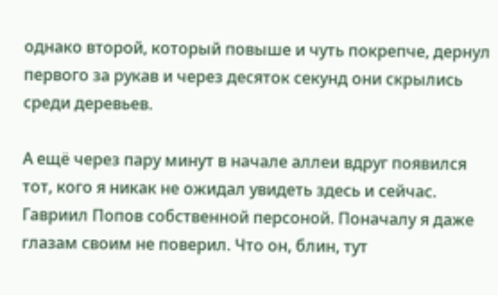однако второй, который повыше и чуть покрепче, дернул первого за рукав и через десяток секунд они скрылись среди деревьев.

А ещё через пару минут в начале аллеи вдруг появился тот, кого я никак не ожидал увидеть здесь и сейчас. Гавриил Попов собственной персоной. Поначалу я даже глазам своим не поверил. Что он, блин, тут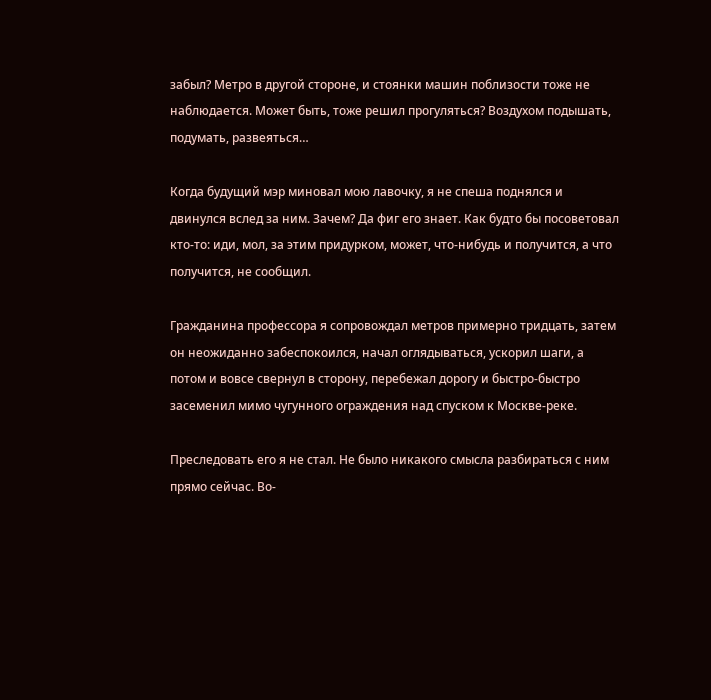забыл? Метро в другой стороне, и стоянки машин поблизости тоже не наблюдается. Может быть, тоже решил прогуляться? Воздухом подышать, подумать, развеяться…

Когда будущий мэр миновал мою лавочку, я не спеша поднялся и двинулся вслед за ним. Зачем? Да фиг его знает. Как будто бы посоветовал кто-то: иди, мол, за этим придурком, может, что-нибудь и получится, а что получится, не сообщил.

Гражданина профессора я сопровождал метров примерно тридцать, затем он неожиданно забеспокоился, начал оглядываться, ускорил шаги, а потом и вовсе свернул в сторону, перебежал дорогу и быстро-быстро засеменил мимо чугунного ограждения над спуском к Москве-реке.

Преследовать его я не стал. Не было никакого смысла разбираться с ним прямо сейчас. Во-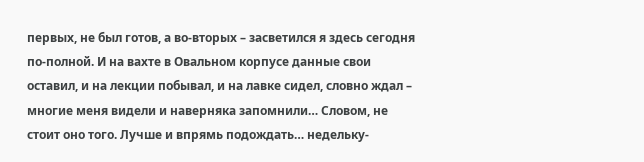первых, не был готов, а во-вторых – засветился я здесь сегодня по-полной. И на вахте в Овальном корпусе данные свои оставил, и на лекции побывал, и на лавке сидел, словно ждал – многие меня видели и наверняка запомнили… Словом, не стоит оно того. Лучше и впрямь подождать… недельку-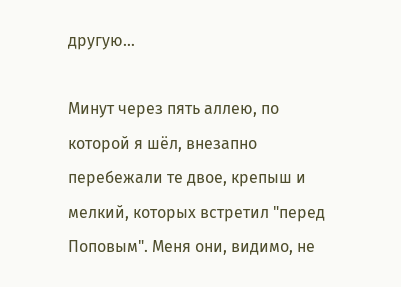другую…

Минут через пять аллею, по которой я шёл, внезапно перебежали те двое, крепыш и мелкий, которых встретил "перед Поповым". Меня они, видимо, не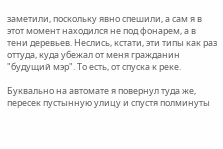заметили, поскольку явно спешили, а сам я в этот момент находился не под фонарем, а в тени деревьев. Неслись, кстати, эти типы как раз оттуда, куда убежал от меня гражданин "будущий мэр". То есть, от спуска к реке.

Буквально на автомате я повернул туда же, пересек пустынную улицу и спустя полминуты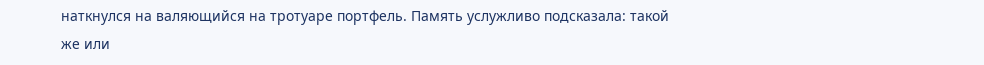наткнулся на валяющийся на тротуаре портфель. Память услужливо подсказала: такой же или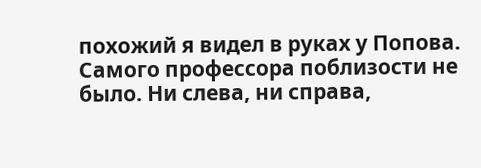похожий я видел в руках у Попова. Самого профессора поблизости не было. Ни слева, ни справа,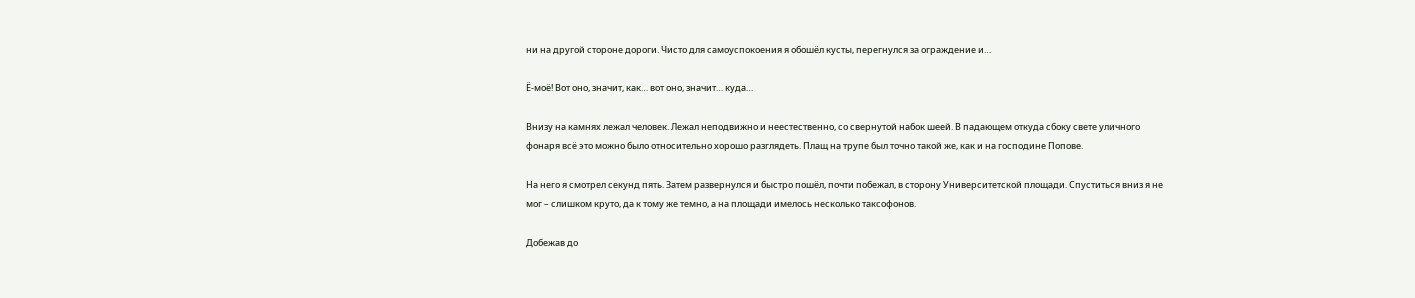ни на другой стороне дороги. Чисто для самоуспокоения я обошёл кусты, перегнулся за ограждение и…

Ё-моё! Вот оно, значит, как… вот оно, значит… куда…

Внизу на камнях лежал человек. Лежал неподвижно и неестественно, со свернутой набок шеей. В падающем откуда сбоку свете уличного фонаря всё это можно было относительно хорошо разглядеть. Плащ на трупе был точно такой же, как и на господине Попове.

На него я смотрел секунд пять. Затем развернулся и быстро пошёл, почти побежал, в сторону Университетской площади. Спуститься вниз я не мог – слишком круто, да к тому же темно, а на площади имелось несколько таксофонов.

Добежав до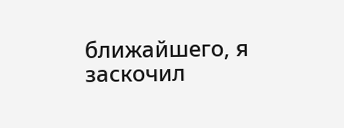ближайшего, я заскочил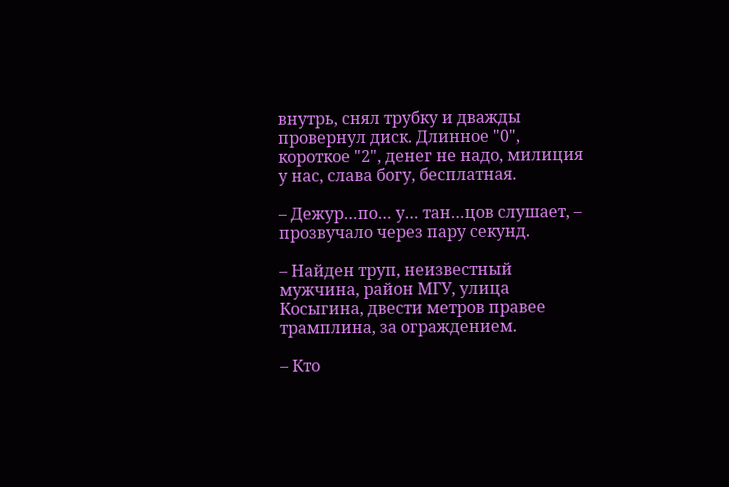внутрь, снял трубку и дважды провернул диск. Длинное "0", короткое "2", денег не надо, милиция у нас, слава богу, бесплатная.

– Дежур…по… у… тан…цов слушает, – прозвучало через пару секунд.

– Найден труп, неизвестный мужчина, район МГУ, улица Косыгина, двести метров правее трамплина, за ограждением.

– Кто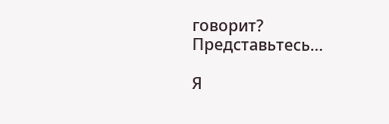говорит? Представьтесь…

Я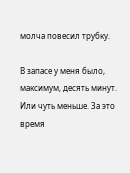молча повесил трубку.

В запасе у меня было, максимум, десять минут. Или чуть меньше. За это время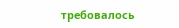требовалось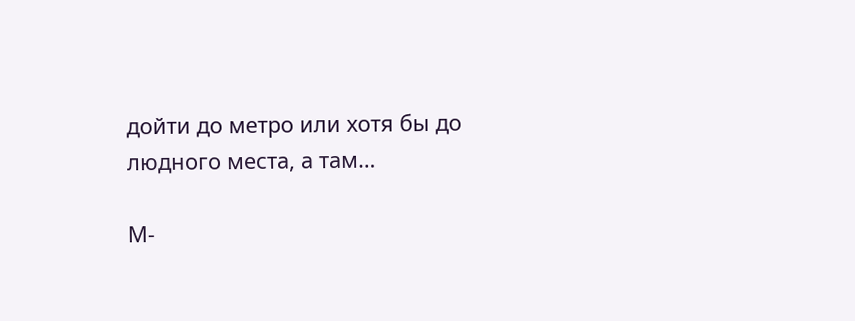дойти до метро или хотя бы до людного места, а там…

М-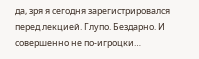да, зря я сегодня зарегистрировался перед лекцией. Глупо. Бездарно. И совершенно не по-игроцки…